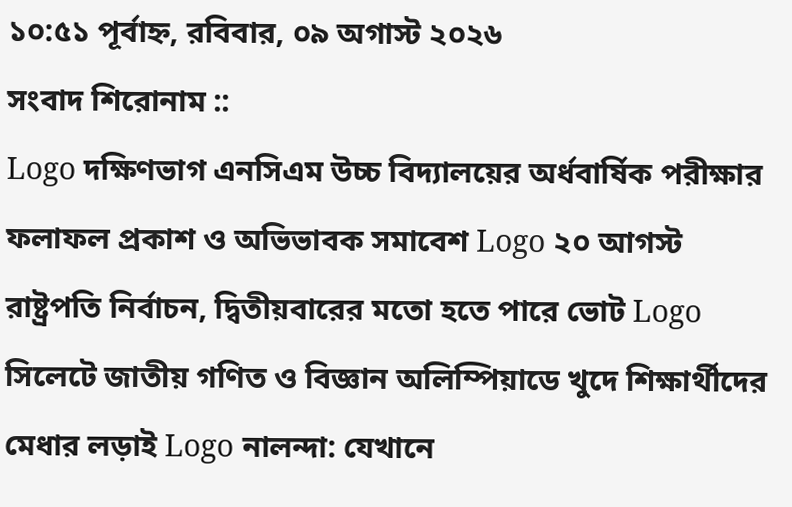১০:৫১ পূর্বাহ্ন, রবিবার, ০৯ অগাস্ট ২০২৬
সংবাদ শিরোনাম ::
Logo দক্ষিণভাগ এনসিএম উচ্চ বিদ্যালয়ের অর্ধবার্ষিক পরীক্ষার ফলাফল প্রকাশ ও অভিভাবক সমাবেশ Logo ২০ আগস্ট রাষ্ট্রপতি নির্বাচন, দ্বিতীয়বারের মতো হতে পারে ভোট Logo সিলেটে জাতীয় গণিত ও বিজ্ঞান অলিম্পিয়াডে খুদে শিক্ষার্থীদের মেধার লড়াই Logo নালন্দা: যেখানে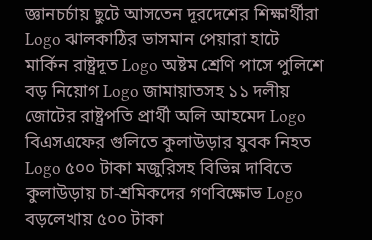জ্ঞানচর্চায় ছুটে আসতেন দূরদেশের শিক্ষার্থীরা Logo ঝালকাঠির ভাসমান পেয়ারা হাটে মার্কিন রাষ্ট্রদূত Logo অষ্টম শ্রেণি পাসে পুলিশে বড় নিয়োগ Logo জামায়াতসহ ১১ দলীয় জোটের রাষ্ট্রপতি প্রার্থী অলি আহমেদ Logo বিএসএফের গুলিতে কুলাউড়ার যুবক নিহত Logo ৫০০ টাকা মজুরিসহ বিভিন্ন দাবিতে কুলাউড়ায় চা-শ্রমিকদের গণবিক্ষোভ Logo বড়লেখায় ৫০০ টাকা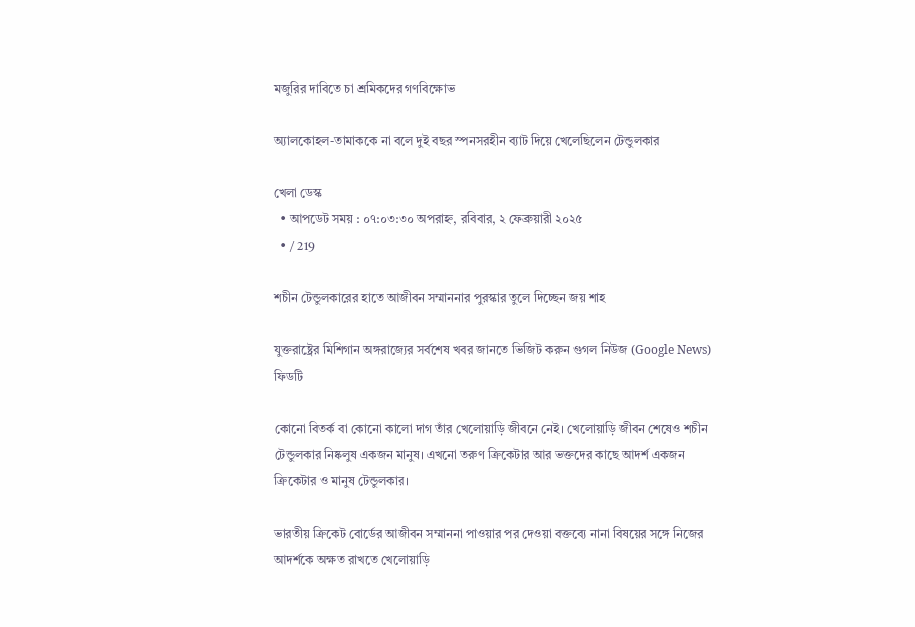মজুরির দাবিতে চা শ্রমিকদের গণবিক্ষোভ

অ্যালকোহল-তামাককে না বলে দুই বছর স্পনসরহীন ব্যাট দিয়ে খেলেছিলেন টেন্ডুলকার

খেলা ডেস্ক
  • আপডেট সময় : ০৭:০৩:৩০ অপরাহ্ন, রবিবার, ২ ফেব্রুয়ারী ২০২৫
  • / 219

শচীন টেন্ডুলকারের হাতে আজীবন সম্মাননার পুরস্কার তুলে দিচ্ছেন জয় শাহ

যুক্তরাষ্ট্রের মিশিগান অঙ্গরাজ্যের সর্বশেষ খবর জানতে ভিজিট করুন গুগল নিউজ (Google News) ফিডটি

কোনো বিতর্ক বা কোনো কালো দাগ তাঁর খেলোয়াড়ি জীবনে নেই। খেলোয়াড়ি জীবন শেষেও শচীন টেন্ডুলকার নিষ্কলুষ একজন মানুষ। এখনো তরুণ ক্রিকেটার আর ভক্তদের কাছে আদর্শ একজন ক্রিকেটার ও মানুষ টেন্ডুলকার।

ভারতীয় ক্রিকেট বোর্ডের আজীবন সম্মাননা পাওয়ার পর দেওয়া বক্তব্যে নানা বিষয়ের সঙ্গে নিজের আদর্শকে অক্ষত রাখতে খেলোয়াড়ি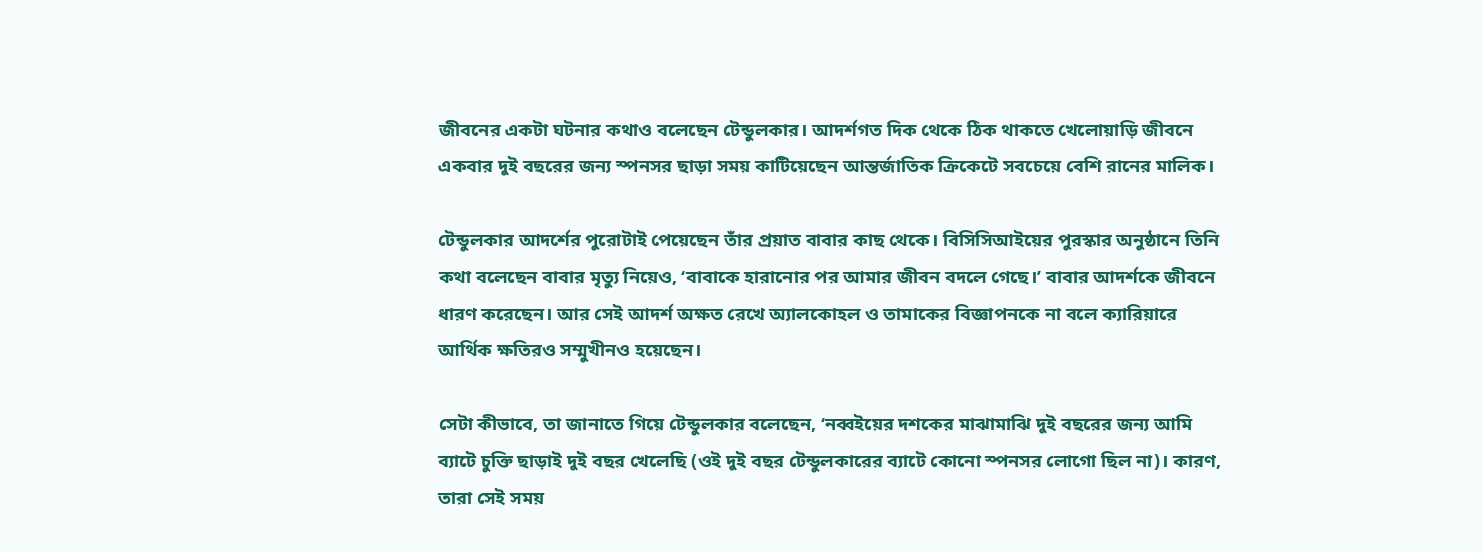জীবনের একটা ঘটনার কথাও বলেছেন টেন্ডুলকার। আদর্শগত দিক থেকে ঠিক থাকতে খেলোয়াড়ি জীবনে একবার দুই বছরের জন্য স্পনসর ছাড়া সময় কাটিয়েছেন আন্তর্জাতিক ক্রিকেটে সবচেয়ে বেশি রানের মালিক।

টেন্ডুলকার আদর্শের পুরোটাই পেয়েছেন তাঁর প্রয়াত বাবার কাছ থেকে। বিসিসিআইয়ের পুরস্কার অনুষ্ঠানে তিনি কথা বলেছেন বাবার মৃত্যু নিয়েও, ‘বাবাকে হারানোর পর আমার জীবন বদলে গেছে।’ বাবার আদর্শকে জীবনে ধারণ করেছেন। আর সেই আদর্শ অক্ষত রেখে অ্যালকোহল ও তামাকের বিজ্ঞাপনকে না বলে ক্যারিয়ারে আর্থিক ক্ষতিরও সম্মুখীনও হয়েছেন।

সেটা কীভাবে, তা জানাতে গিয়ে টেন্ডুলকার বলেছেন, ‘নব্বইয়ের দশকের মাঝামাঝি দুই বছরের জন্য আমি ব্যাটে চুক্তি ছাড়াই দুই বছর খেলেছি (ওই দুই বছর টেন্ডুলকারের ব্যাটে কোনো স্পনসর লোগো ছিল না)। কারণ, তারা সেই সময়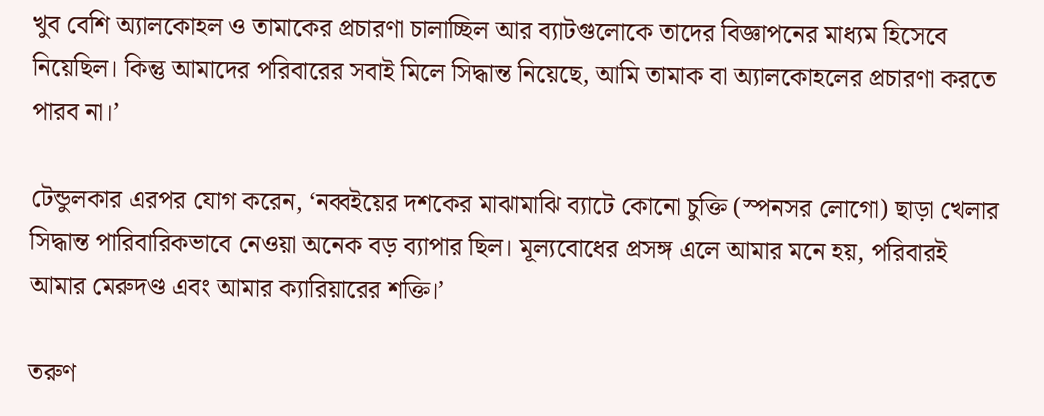খুব বেশি অ্যালকোহল ও তামাকের প্রচারণা চালাচ্ছিল আর ব্যাটগুলোকে তাদের বিজ্ঞাপনের মাধ্যম হিসেবে নিয়েছিল। কিন্তু আমাদের পরিবারের সবাই মিলে সিদ্ধান্ত নিয়েছে, আমি তামাক বা অ্যালকোহলের প্রচারণা করতে পারব না।’

টেন্ডুলকার এরপর যোগ করেন, ‘নব্বইয়ের দশকের মাঝামাঝি ব্যাটে কোনো চুক্তি (স্পনসর লোগো) ছাড়া খেলার সিদ্ধান্ত পারিবারিকভাবে নেওয়া অনেক বড় ব্যাপার ছিল। মূল্যবোধের প্রসঙ্গ এলে আমার মনে হয়, পরিবারই আমার মেরুদণ্ড এবং আমার ক্যারিয়ারের শক্তি।’

তরুণ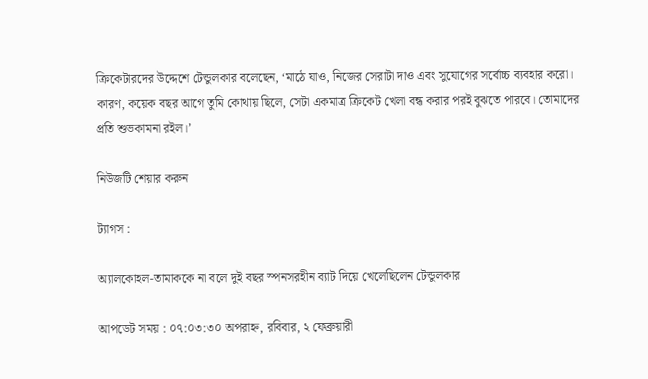ক্রিকেটারদের উদ্দেশে টেন্ডুলকার বলেছেন, ‘মাঠে যাও, নিজের সেরাটা দাও এবং সুযোগের সর্বোচ্চ ব্যবহার করো। কারণ, কয়েক বছর আগে তুমি কোথায় ছিলে, সেটা একমাত্র ক্রিকেট খেলা বন্ধ করার পরই বুঝতে পারবে। তোমাদের প্রতি শুভকামনা রইল।’

নিউজটি শেয়ার করুন

ট্যাগস :

অ্যালকোহল-তামাককে না বলে দুই বছর স্পনসরহীন ব্যাট দিয়ে খেলেছিলেন টেন্ডুলকার

আপডেট সময় : ০৭:০৩:৩০ অপরাহ্ন, রবিবার, ২ ফেব্রুয়ারী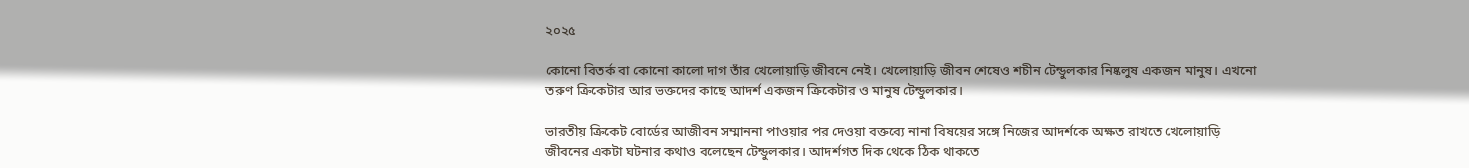২০২৫

কোনো বিতর্ক বা কোনো কালো দাগ তাঁর খেলোয়াড়ি জীবনে নেই। খেলোয়াড়ি জীবন শেষেও শচীন টেন্ডুলকার নিষ্কলুষ একজন মানুষ। এখনো তরুণ ক্রিকেটার আর ভক্তদের কাছে আদর্শ একজন ক্রিকেটার ও মানুষ টেন্ডুলকার।

ভারতীয় ক্রিকেট বোর্ডের আজীবন সম্মাননা পাওয়ার পর দেওয়া বক্তব্যে নানা বিষয়ের সঙ্গে নিজের আদর্শকে অক্ষত রাখতে খেলোয়াড়ি জীবনের একটা ঘটনার কথাও বলেছেন টেন্ডুলকার। আদর্শগত দিক থেকে ঠিক থাকতে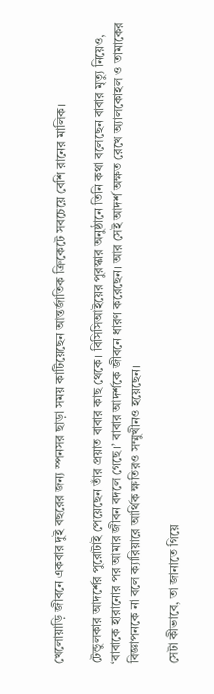খেলোয়াড়ি জীবনে একবার দুই বছরের জন্য স্পনসর ছাড়া সময় কাটিয়েছেন আন্তর্জাতিক ক্রিকেটে সবচেয়ে বেশি রানের মালিক।

টেন্ডুলকার আদর্শের পুরোটাই পেয়েছেন তাঁর প্রয়াত বাবার কাছ থেকে। বিসিসিআইয়ের পুরস্কার অনুষ্ঠানে তিনি কথা বলেছেন বাবার মৃত্যু নিয়েও, ‘বাবাকে হারানোর পর আমার জীবন বদলে গেছে।’ বাবার আদর্শকে জীবনে ধারণ করেছেন। আর সেই আদর্শ অক্ষত রেখে অ্যালকোহল ও তামাকের বিজ্ঞাপনকে না বলে ক্যারিয়ারে আর্থিক ক্ষতিরও সম্মুখীনও হয়েছেন।

সেটা কীভাবে, তা জানাতে গিয়ে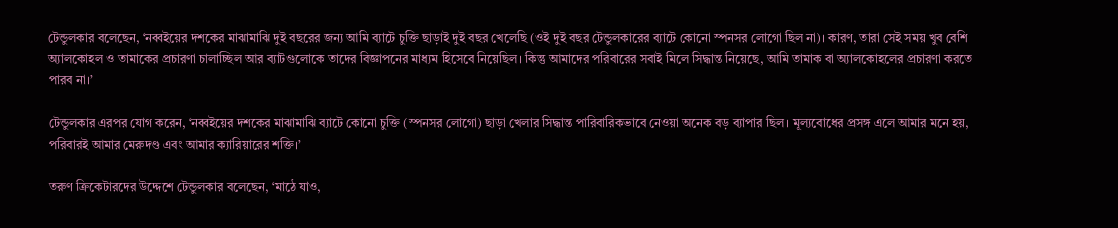টেন্ডুলকার বলেছেন, ‘নব্বইয়ের দশকের মাঝামাঝি দুই বছরের জন্য আমি ব্যাটে চুক্তি ছাড়াই দুই বছর খেলেছি (ওই দুই বছর টেন্ডুলকারের ব্যাটে কোনো স্পনসর লোগো ছিল না)। কারণ, তারা সেই সময় খুব বেশি অ্যালকোহল ও তামাকের প্রচারণা চালাচ্ছিল আর ব্যাটগুলোকে তাদের বিজ্ঞাপনের মাধ্যম হিসেবে নিয়েছিল। কিন্তু আমাদের পরিবারের সবাই মিলে সিদ্ধান্ত নিয়েছে, আমি তামাক বা অ্যালকোহলের প্রচারণা করতে পারব না।’

টেন্ডুলকার এরপর যোগ করেন, ‘নব্বইয়ের দশকের মাঝামাঝি ব্যাটে কোনো চুক্তি (স্পনসর লোগো) ছাড়া খেলার সিদ্ধান্ত পারিবারিকভাবে নেওয়া অনেক বড় ব্যাপার ছিল। মূল্যবোধের প্রসঙ্গ এলে আমার মনে হয়, পরিবারই আমার মেরুদণ্ড এবং আমার ক্যারিয়ারের শক্তি।’

তরুণ ক্রিকেটারদের উদ্দেশে টেন্ডুলকার বলেছেন, ‘মাঠে যাও,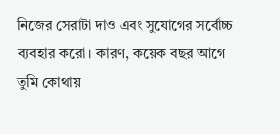নিজের সেরাটা দাও এবং সুযোগের সর্বোচ্চ ব্যবহার করো। কারণ, কয়েক বছর আগে তুমি কোথায়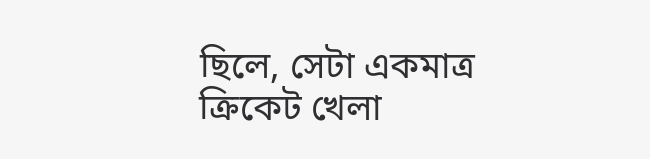ছিলে, সেটা একমাত্র ক্রিকেট খেলা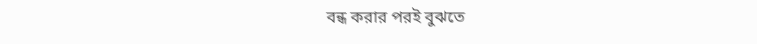বন্ধ করার পরই বুঝতে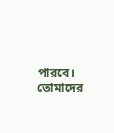পারবে। তোমাদের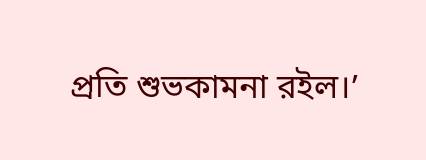প্রতি শুভকামনা রইল।’